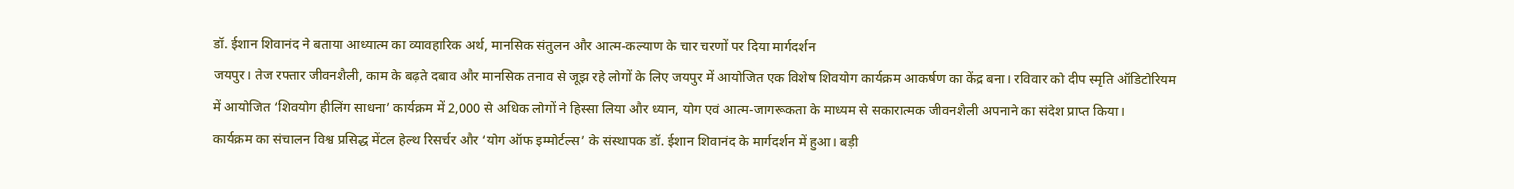डॉ. ईशान शिवानंद ने बताया आध्यात्म का व्यावहारिक अर्थ, मानसिक संतुलन और आत्म-कल्याण के चार चरणों पर दिया मार्गदर्शन
जयपुर। तेज रफ्तार जीवनशैली, काम के बढ़ते दबाव और मानसिक तनाव से जूझ रहे लोगों के लिए जयपुर में आयोजित एक विशेष शिवयोग कार्यक्रम आकर्षण का केंद्र बना। रविवार को दीप स्मृति ऑडिटोरियम में आयोजित ‘शिवयोग हीलिंग साधना’ कार्यक्रम में 2,000 से अधिक लोगों ने हिस्सा लिया और ध्यान, योग एवं आत्म-जागरूकता के माध्यम से सकारात्मक जीवनशैली अपनाने का संदेश प्राप्त किया।
कार्यक्रम का संचालन विश्व प्रसिद्ध मेंटल हेल्थ रिसर्चर और ‘योग ऑफ इम्मोर्टल्स’ के संस्थापक डॉ. ईशान शिवानंद के मार्गदर्शन में हुआ। बड़ी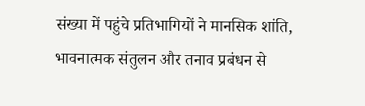संख्या में पहुंचे प्रतिभागियों ने मानसिक शांति, भावनात्मक संतुलन और तनाव प्रबंधन से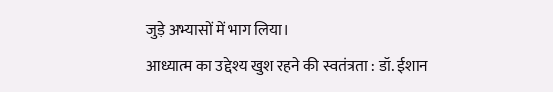जुड़े अभ्यासों में भाग लिया।
आध्यात्म का उद्देश्य खुश रहने की स्वतंत्रता : डॉ. ईशान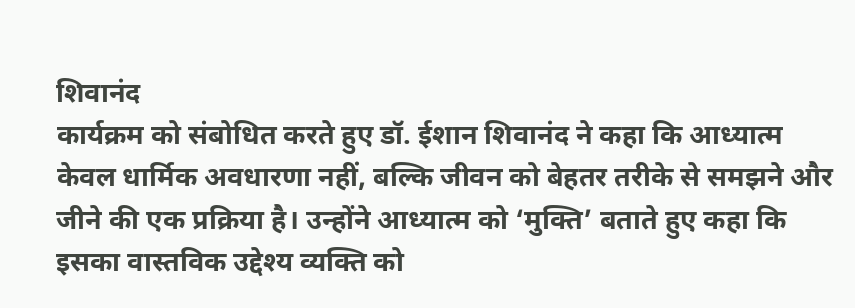शिवानंद
कार्यक्रम को संबोधित करते हुए डॉ. ईशान शिवानंद ने कहा कि आध्यात्म केवल धार्मिक अवधारणा नहीं, बल्कि जीवन को बेहतर तरीके से समझने और जीने की एक प्रक्रिया है। उन्होंने आध्यात्म को ‘मुक्ति’ बताते हुए कहा कि इसका वास्तविक उद्देश्य व्यक्ति को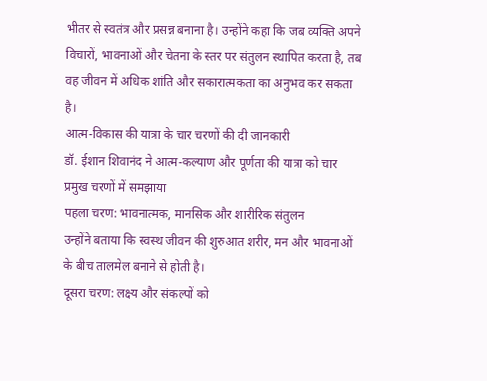भीतर से स्वतंत्र और प्रसन्न बनाना है। उन्होंने कहा कि जब व्यक्ति अपने विचारों, भावनाओं और चेतना के स्तर पर संतुलन स्थापित करता है, तब वह जीवन में अधिक शांति और सकारात्मकता का अनुभव कर सकता है।
आत्म-विकास की यात्रा के चार चरणों की दी जानकारी
डॉ. ईशान शिवानंद ने आत्म-कल्याण और पूर्णता की यात्रा को चार प्रमुख चरणों में समझाया
पहला चरण: भावनात्मक, मानसिक और शारीरिक संतुलन
उन्होंने बताया कि स्वस्थ जीवन की शुरुआत शरीर, मन और भावनाओं के बीच तालमेल बनाने से होती है।
दूसरा चरण: लक्ष्य और संकल्पों को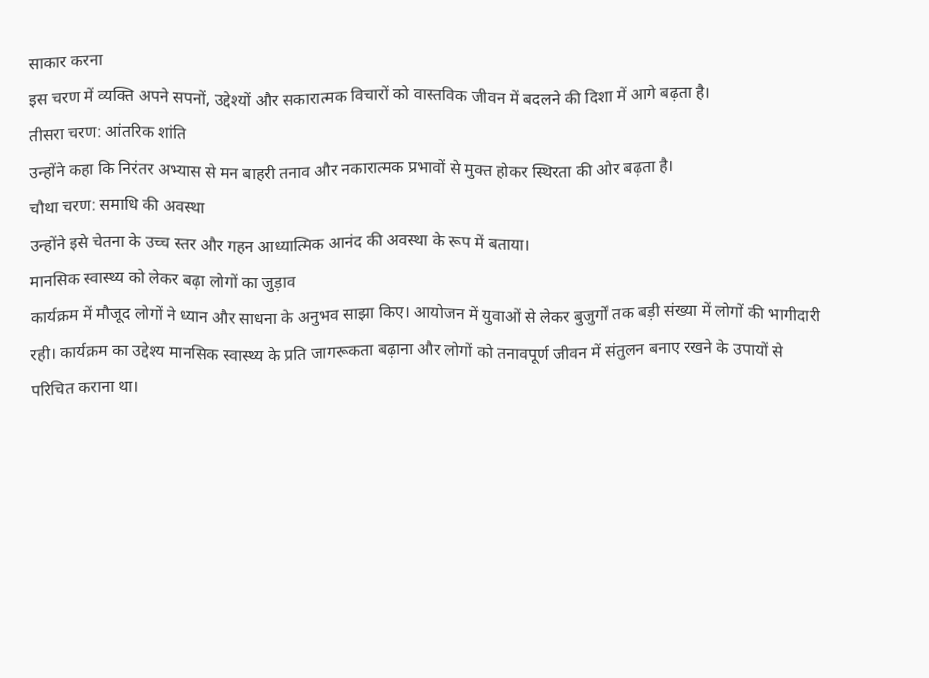साकार करना
इस चरण में व्यक्ति अपने सपनों, उद्देश्यों और सकारात्मक विचारों को वास्तविक जीवन में बदलने की दिशा में आगे बढ़ता है।
तीसरा चरण: आंतरिक शांति
उन्होंने कहा कि निरंतर अभ्यास से मन बाहरी तनाव और नकारात्मक प्रभावों से मुक्त होकर स्थिरता की ओर बढ़ता है।
चौथा चरण: समाधि की अवस्था
उन्होंने इसे चेतना के उच्च स्तर और गहन आध्यात्मिक आनंद की अवस्था के रूप में बताया।
मानसिक स्वास्थ्य को लेकर बढ़ा लोगों का जुड़ाव
कार्यक्रम में मौजूद लोगों ने ध्यान और साधना के अनुभव साझा किए। आयोजन में युवाओं से लेकर बुजुर्गों तक बड़ी संख्या में लोगों की भागीदारी रही। कार्यक्रम का उद्देश्य मानसिक स्वास्थ्य के प्रति जागरूकता बढ़ाना और लोगों को तनावपूर्ण जीवन में संतुलन बनाए रखने के उपायों से परिचित कराना था।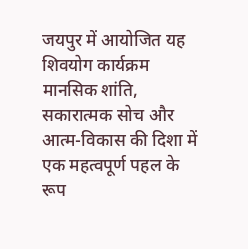जयपुर में आयोजित यह शिवयोग कार्यक्रम मानसिक शांति, सकारात्मक सोच और आत्म-विकास की दिशा में एक महत्वपूर्ण पहल के रूप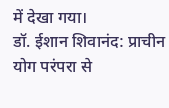में देखा गया।
डॉ. ईशान शिवानंद: प्राचीन योग परंपरा से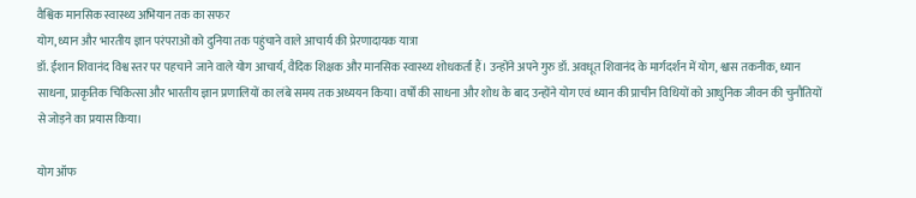वैश्विक मानसिक स्वास्थ्य अभियान तक का सफर
योग, ध्यान और भारतीय ज्ञान परंपराओं को दुनिया तक पहुंचाने वाले आचार्य की प्रेरणादायक यात्रा
डॉ. ईशान शिवानंद विश्व स्तर पर पहचाने जाने वाले योग आचार्य, वैदिक शिक्षक और मानसिक स्वास्थ्य शोधकर्ता हैं। उन्होंने अपने गुरु डॉ. अवधूत शिवानंद के मार्गदर्शन में योग, श्वास तकनीक, ध्यान साधना, प्राकृतिक चिकित्सा और भारतीय ज्ञान प्रणालियों का लंबे समय तक अध्ययन किया। वर्षों की साधना और शोध के बाद उन्होंने योग एवं ध्यान की प्राचीन विधियों को आधुनिक जीवन की चुनौतियों से जोड़ने का प्रयास किया।

योग ऑफ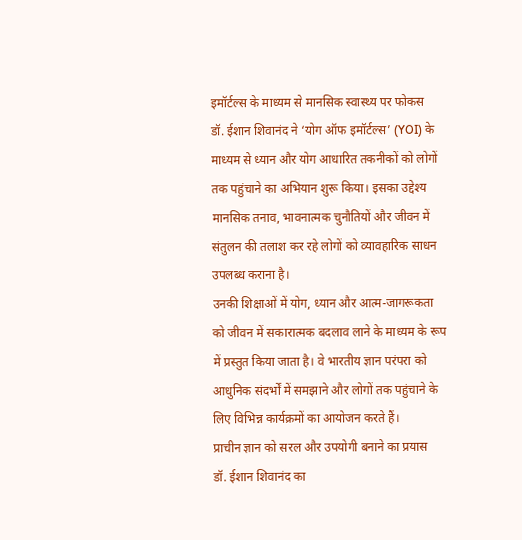इमॉर्टल्स के माध्यम से मानसिक स्वास्थ्य पर फोकस
डॉ. ईशान शिवानंद ने ‘योग ऑफ इमॉर्टल्स’ (YOI) के माध्यम से ध्यान और योग आधारित तकनीकों को लोगों तक पहुंचाने का अभियान शुरू किया। इसका उद्देश्य मानसिक तनाव, भावनात्मक चुनौतियों और जीवन में संतुलन की तलाश कर रहे लोगों को व्यावहारिक साधन उपलब्ध कराना है।
उनकी शिक्षाओं में योग, ध्यान और आत्म-जागरूकता को जीवन में सकारात्मक बदलाव लाने के माध्यम के रूप में प्रस्तुत किया जाता है। वे भारतीय ज्ञान परंपरा को आधुनिक संदर्भों में समझाने और लोगों तक पहुंचाने के लिए विभिन्न कार्यक्रमों का आयोजन करते हैं।
प्राचीन ज्ञान को सरल और उपयोगी बनाने का प्रयास
डॉ. ईशान शिवानंद का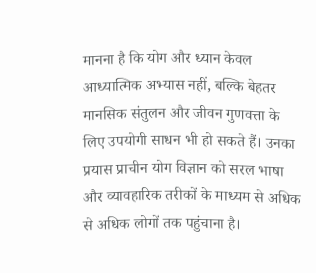मानना है कि योग और ध्यान केवल आध्यात्मिक अभ्यास नहीं, बल्कि बेहतर मानसिक संतुलन और जीवन गुणवत्ता के लिए उपयोगी साधन भी हो सकते हैं। उनका प्रयास प्राचीन योग विज्ञान को सरल भाषा और व्यावहारिक तरीकों के माध्यम से अधिक से अधिक लोगों तक पहुंचाना है।